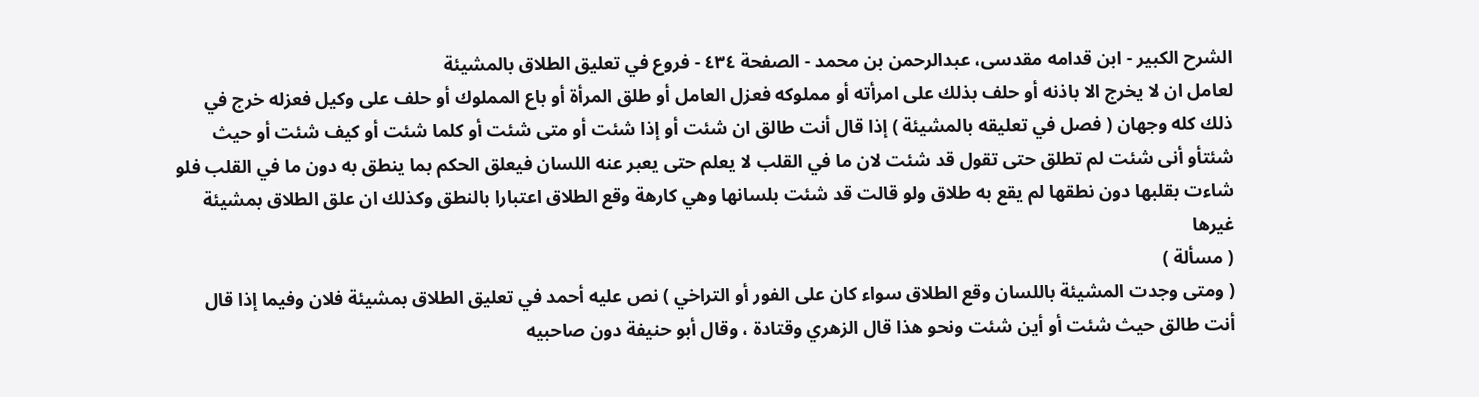الشرح الکبير - ابن قدامه مقدسی، عبدالرحمن بن محمد - الصفحة ٤٣٤ - فروع في تعليق الطلاق بالمشيئة
لعامل ان لا يخرج الا باذنه أو حلف بذلك على امرأته أو مملوكه فعزل العامل أو طلق المرأة أو باع المملوك أو حلف على وكيل فعزله خرج في ذلك كله وجهان ( فصل في تعليقه بالمشيئة ) إذا قال أنت طالق ان شئت أو إذا شئت أو متى شئت أو كلما شئت أو كيف شئت أو حيث شئتأو أنى شئت لم تطلق حتى تقول قد شئت لان ما في القلب لا يعلم حتى يعبر عنه اللسان فيعلق الحكم بما ينطق به دون ما في القلب فلو شاءت بقلبها دون نطقها لم يقع به طلاق ولو قالت قد شئت بلسانها وهي كارهة وقع الطلاق اعتبارا بالنطق وكذلك ان علق الطلاق بمشيئة غيرها
( مسألة )
( ومتى وجدت المشيئة باللسان وقع الطلاق سواء كان على الفور أو التراخي ) نص عليه أحمد في تعليق الطلاق بمشيئة فلان وفيما إذا قال أنت طالق حيث شئت أو أين شئت ونحو هذا قال الزهري وقتادة ، وقال أبو حنيفة دون صاحبيه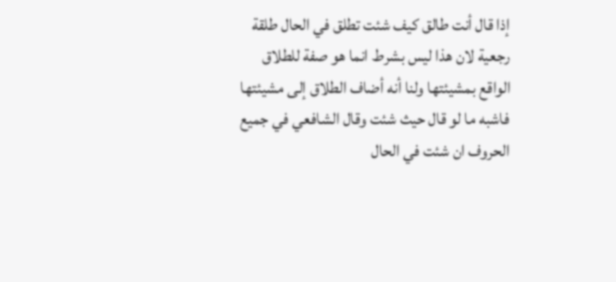إذا قال أنت طالق كيف شئت تطلق في الحال طلقة رجعية لان هذا ليس بشرط انما هو صفة للطلاق الواقع بمشيئتها ولنا أنه أضاف الطلاق إلى مشيئتها فاشبه ما لو قال حيث شئت وقال الشافعي في جميع الحروف ان شئت في الحال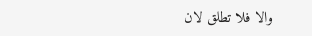والا فلا تطلق لان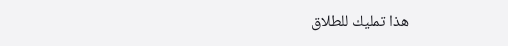هذا تمليك للطلاق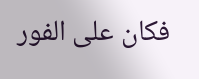فكان على الفور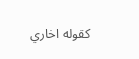كقوله اخاري